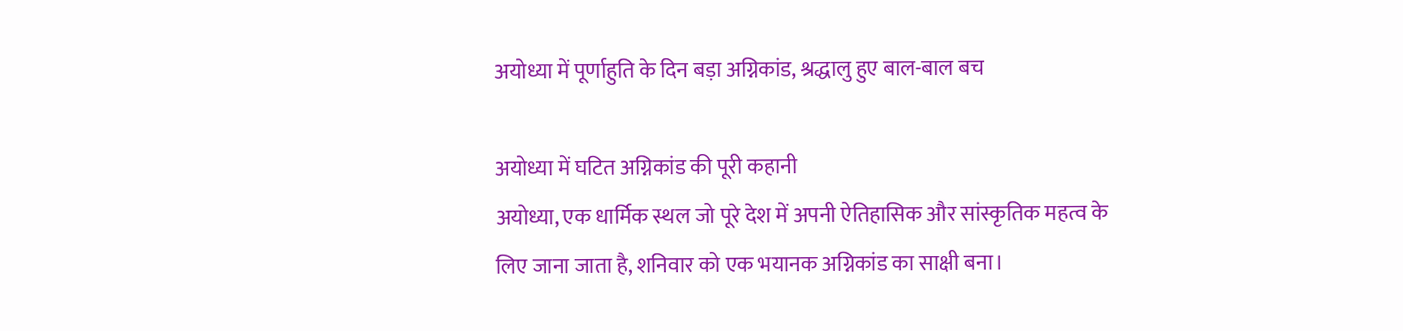अयोध्या में पूर्णाहुति के दिन बड़ा अग्निकांड, श्रद्धालु हुए बाल-बाल बच

अयोध्या में घटित अग्निकांड की पूरी कहानी
अयोध्या, एक धार्मिक स्थल जो पूरे देश में अपनी ऐतिहासिक और सांस्कृतिक महत्व के लिए जाना जाता है, शनिवार को एक भयानक अग्निकांड का साक्षी बना।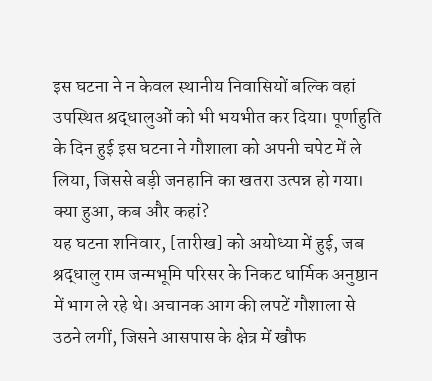इस घटना ने न केवल स्थानीय निवासियों बल्कि वहां उपस्थित श्रद्धालुओं को भी भयभीत कर दिया। पूर्णाहुति के दिन हुई इस घटना ने गौशाला को अपनी चपेट में ले लिया, जिससे बड़ी जनहानि का खतरा उत्पन्न हो गया।
क्या हुआ, कब और कहां?
यह घटना शनिवार, [तारीख] को अयोध्या में हुई, जब श्रद्धालु राम जन्मभूमि परिसर के निकट धार्मिक अनुष्ठान में भाग ले रहे थे। अचानक आग की लपटें गौशाला से उठने लगीं, जिसने आसपास के क्षेत्र में खौफ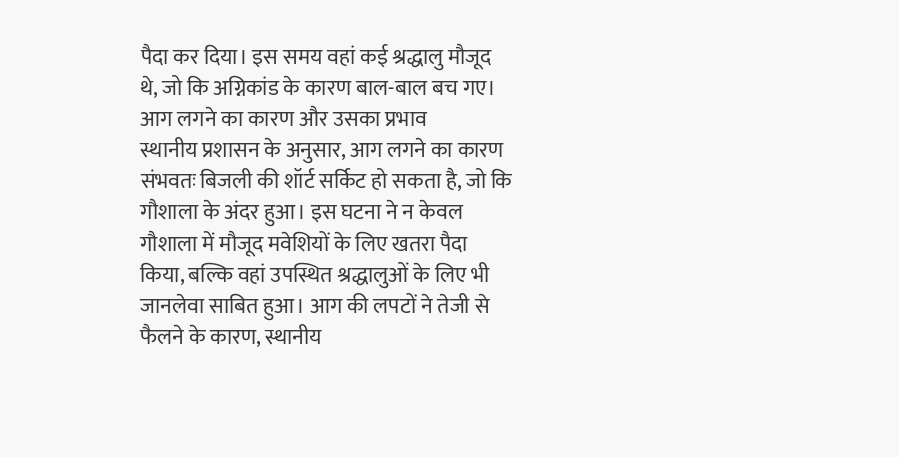पैदा कर दिया। इस समय वहां कई श्रद्धालु मौजूद थे, जो कि अग्निकांड के कारण बाल-बाल बच गए।
आग लगने का कारण और उसका प्रभाव
स्थानीय प्रशासन के अनुसार, आग लगने का कारण संभवतः बिजली की शॉर्ट सर्किट हो सकता है, जो कि गौशाला के अंदर हुआ। इस घटना ने न केवल गौशाला में मौजूद मवेशियों के लिए खतरा पैदा किया, बल्कि वहां उपस्थित श्रद्धालुओं के लिए भी जानलेवा साबित हुआ। आग की लपटों ने तेजी से फैलने के कारण, स्थानीय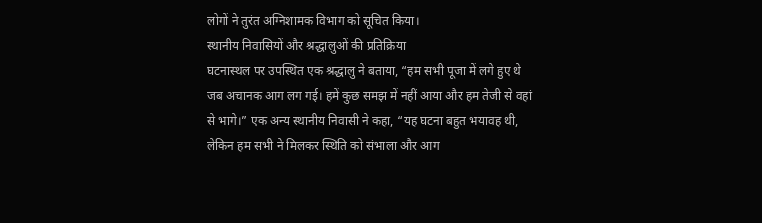लोगों ने तुरंत अग्निशामक विभाग को सूचित किया।
स्थानीय निवासियों और श्रद्धालुओं की प्रतिक्रिया
घटनास्थल पर उपस्थित एक श्रद्धालु ने बताया, “हम सभी पूजा में लगे हुए थे जब अचानक आग लग गई। हमें कुछ समझ में नहीं आया और हम तेजी से वहां से भागे।” एक अन्य स्थानीय निवासी ने कहा, “यह घटना बहुत भयावह थी, लेकिन हम सभी ने मिलकर स्थिति को संभाला और आग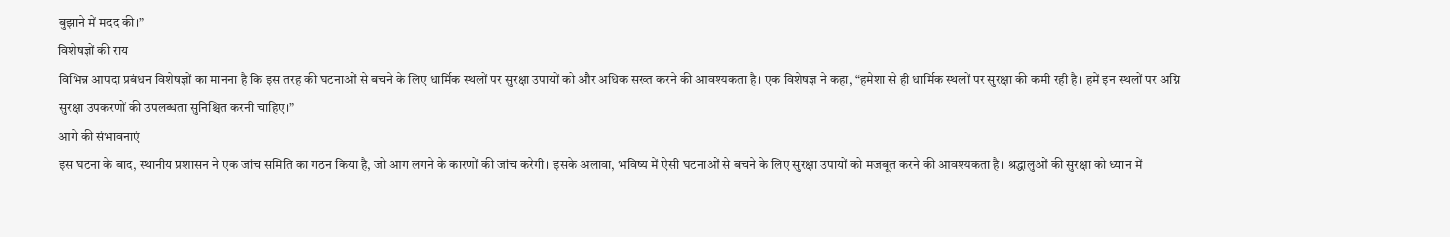बुझाने में मदद की।”
विशेषज्ञों की राय
विभिन्न आपदा प्रबंधन विशेषज्ञों का मानना है कि इस तरह की घटनाओं से बचने के लिए धार्मिक स्थलों पर सुरक्षा उपायों को और अधिक सख्त करने की आवश्यकता है। एक विशेषज्ञ ने कहा, “हमेशा से ही धार्मिक स्थलों पर सुरक्षा की कमी रही है। हमें इन स्थलों पर अग्नि सुरक्षा उपकरणों की उपलब्धता सुनिश्चित करनी चाहिए।”
आगे की संभावनाएं
इस घटना के बाद, स्थानीय प्रशासन ने एक जांच समिति का गठन किया है, जो आग लगने के कारणों की जांच करेगी। इसके अलावा, भविष्य में ऐसी घटनाओं से बचने के लिए सुरक्षा उपायों को मजबूत करने की आवश्यकता है। श्रद्धालुओं की सुरक्षा को ध्यान में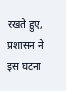रखते हुए, प्रशासन ने इस घटना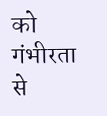को गंभीरता से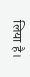लिया है।